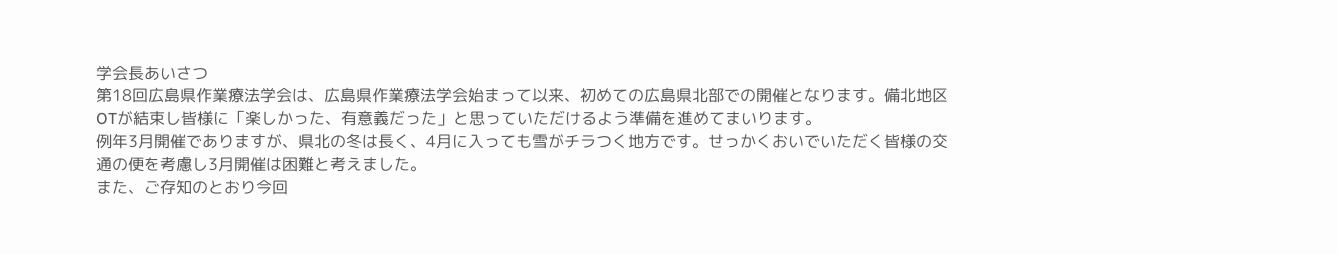学会長あいさつ
第18回広島県作業療法学会は、広島県作業療法学会始まって以来、初めての広島県北部での開催となります。備北地区OTが結束し皆様に「楽しかった、有意義だった」と思っていただけるよう準備を進めてまいります。
例年3月開催でありますが、県北の冬は長く、4月に入っても雪がチラつく地方です。せっかくおいでいただく皆様の交通の便を考慮し3月開催は困難と考えました。
また、ご存知のとおり今回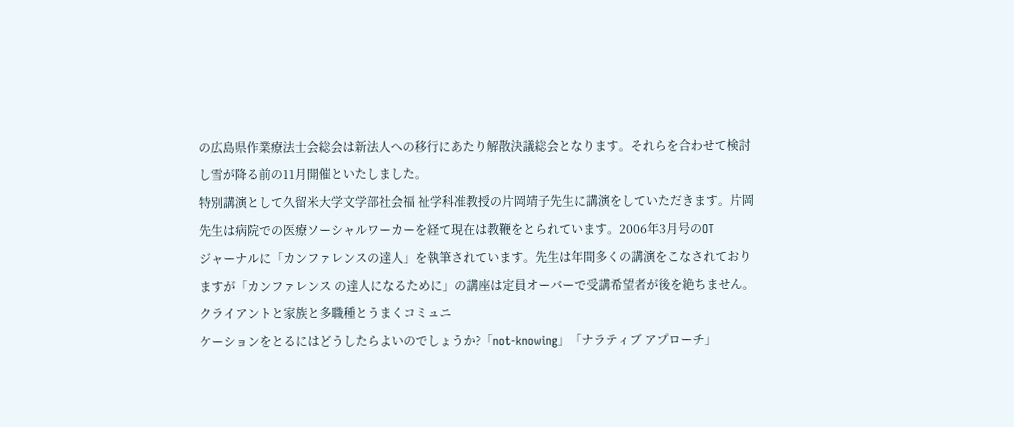の広島県作業療法士会総会は新法人への移行にあたり解散決議総会となります。それらを合わせて検討し雪が降る前の11月開催といたしました。
特別講演として久留米大学文学部社会福 祉学科准教授の片岡靖子先生に講演をしていただきます。片岡先生は病院での医療ソーシャルワーカーを経て現在は教鞭をとられています。2006年3月号のOT
ジャーナルに「カンファレンスの達人」を執筆されています。先生は年間多くの講演をこなされておりますが「カンファレンス の達人になるために」の講座は定員オーバーで受講希望者が後を絶ちません。クライアントと家族と多職種とうまくコミュニ
ケーションをとるにはどうしたらよいのでしょうか?「not-knowing」「ナラティブ アプローチ」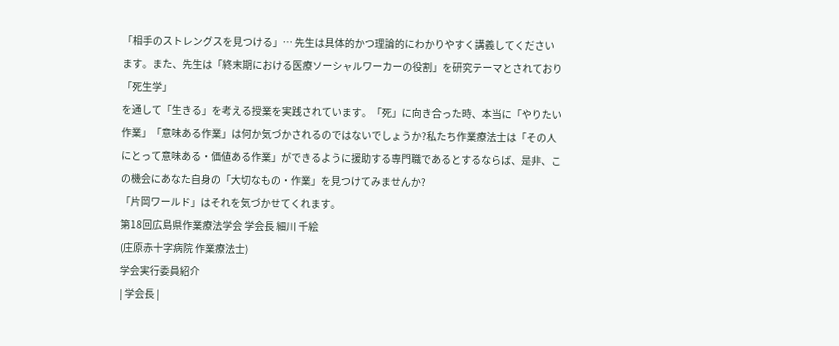「相手のストレングスを見つける」… 先生は具体的かつ理論的にわかりやすく講義してくださいます。また、先生は「終末期における医療ソーシャルワーカーの役割」を研究テーマとされており「死生学」
を通して「生きる」を考える授業を実践されています。「死」に向き合った時、本当に「やりたい作業」「意味ある作業」は何か気づかされるのではないでしょうか?私たち作業療法士は「その人にとって意味ある・価値ある作業」ができるように援助する専門職であるとするならば、是非、この機会にあなた自身の「大切なもの・作業」を見つけてみませんか?
「片岡ワールド」はそれを気づかせてくれます。
第18回広島県作業療法学会 学会長 細川 千絵
(庄原赤十字病院 作業療法士)
学会実行委員紹介
| 学会長 |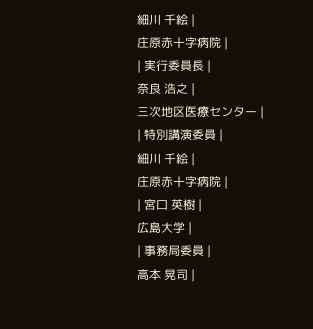細川 千絵 |
庄原赤十字病院 |
| 実行委員長 |
奈良 浩之 |
三次地区医療センター |
| 特別講演委員 |
細川 千絵 |
庄原赤十字病院 |
| 宮口 英樹 |
広島大学 |
| 事務局委員 |
高本 晃司 |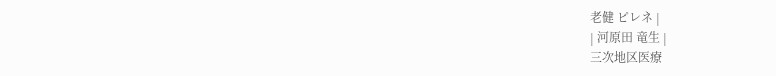老健 ピレネ |
| 河原田 竜生 |
三次地区医療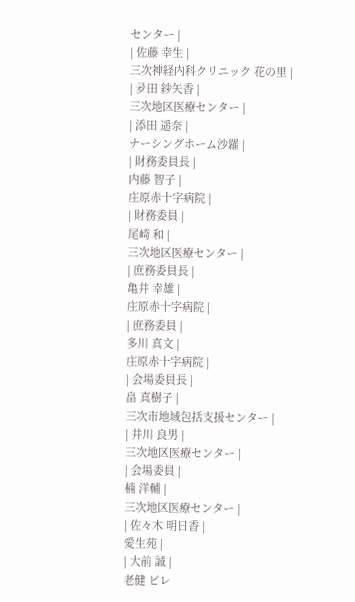センター |
| 佐藤 幸生 |
三次神経内科クリニック 花の里 |
| 夛田 紗矢香 |
三次地区医療センター |
| 添田 遥奈 |
ナーシングホーム沙羅 |
| 財務委員長 |
内藤 智子 |
庄原赤十字病院 |
| 財務委員 |
尾崎 和 |
三次地区医療センター |
| 庶務委員長 |
亀井 幸雄 |
庄原赤十字病院 |
| 庶務委員 |
多川 真文 |
庄原赤十字病院 |
| 会場委員長 |
畠 真樹子 |
三次市地域包括支援センター |
| 井川 良男 |
三次地区医療センター |
| 会場委員 |
楠 洋輔 |
三次地区医療センター |
| 佐々木 明日香 |
愛生苑 |
| 大前 誠 |
老健 ピレ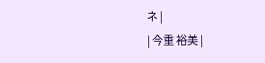ネ |
| 今重 裕美 |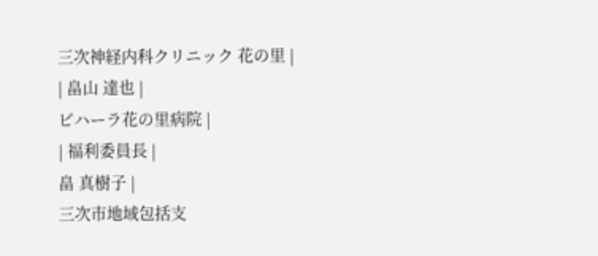三次神経内科クリニック 花の里 |
| 畠山 達也 |
ビハーラ花の里病院 |
| 福利委員長 |
畠 真樹子 |
三次市地域包括支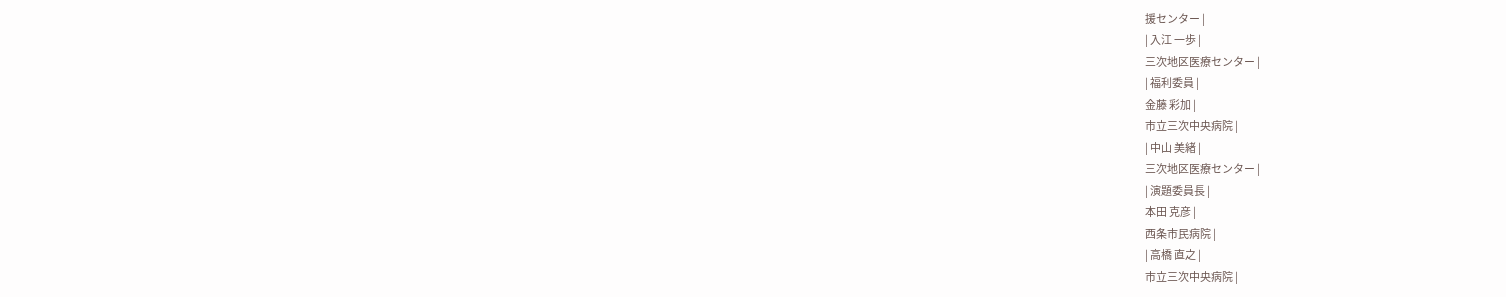援センター |
| 入江 一歩 |
三次地区医療センター |
| 福利委員 |
金藤 彩加 |
市立三次中央病院 |
| 中山 美緒 |
三次地区医療センター |
| 演題委員長 |
本田 克彦 |
西条市民病院 |
| 高橋 直之 |
市立三次中央病院 |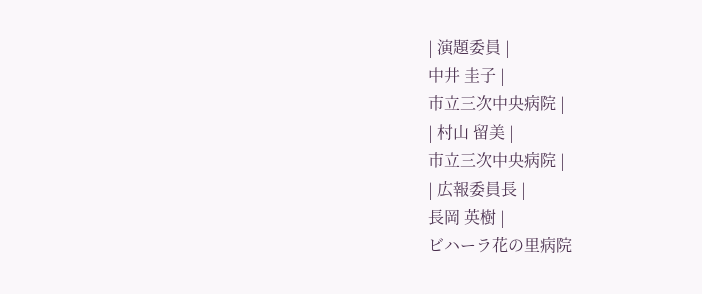| 演題委員 |
中井 圭子 |
市立三次中央病院 |
| 村山 留美 |
市立三次中央病院 |
| 広報委員長 |
長岡 英樹 |
ビハーラ花の里病院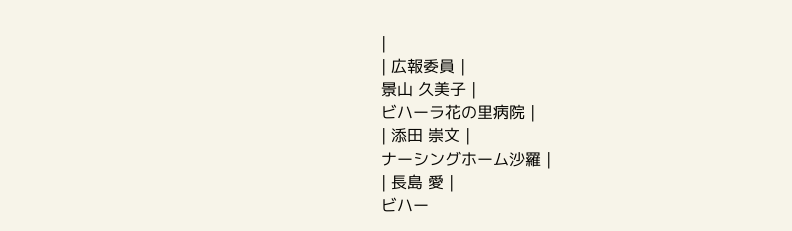|
| 広報委員 |
景山 久美子 |
ビハーラ花の里病院 |
| 添田 崇文 |
ナーシングホーム沙羅 |
| 長島 愛 |
ビハー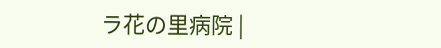ラ花の里病院 |